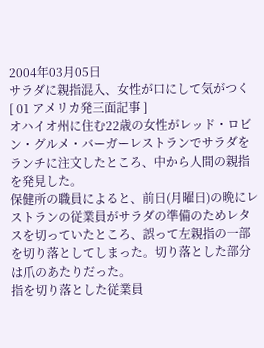2004年03月05日
サラダに親指混入、女性が口にして気がつく
[ 01 アメリカ発三面記事 ]
オハイオ州に住む22歳の女性がレッド・ロビン・グルメ・バーガーレストランでサラダをランチに注文したところ、中から人間の親指を発見した。
保健所の職員によると、前日(月曜日)の晩にレストランの従業員がサラダの準備のためレタスを切っていたところ、誤って左親指の一部を切り落としてしまった。切り落とした部分は爪のあたりだった。
指を切り落とした従業員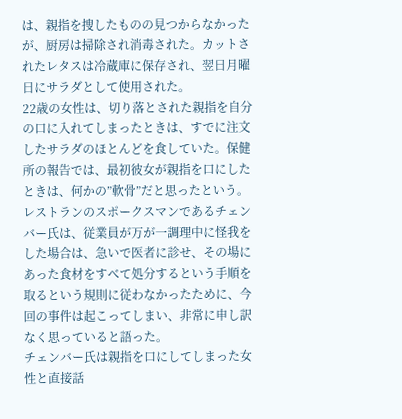は、親指を捜したものの見つからなかったが、厨房は掃除され消毒された。カットされたレタスは冷蔵庫に保存され、翌日月曜日にサラダとして使用された。
22歳の女性は、切り落とされた親指を自分の口に入れてしまったときは、すでに注文したサラダのほとんどを食していた。保健所の報告では、最初彼女が親指を口にしたときは、何かの”軟骨”だと思ったという。
レストランのスポークスマンであるチェンバー氏は、従業員が万が一調理中に怪我をした場合は、急いで医者に診せ、その場にあった食材をすべて処分するという手順を取るという規則に従わなかったために、今回の事件は起こってしまい、非常に申し訳なく思っていると語った。
チェンバー氏は親指を口にしてしまった女性と直接話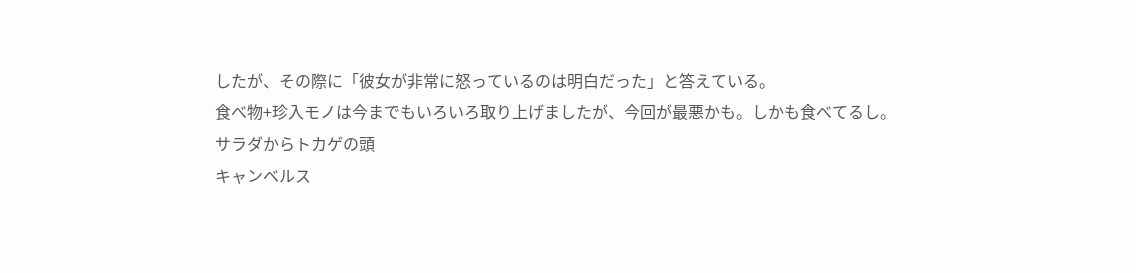したが、その際に「彼女が非常に怒っているのは明白だった」と答えている。
食べ物+珍入モノは今までもいろいろ取り上げましたが、今回が最悪かも。しかも食べてるし。
サラダからトカゲの頭
キャンベルス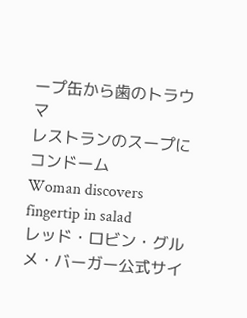ープ缶から歯のトラウマ
レストランのスープにコンドーム
Woman discovers fingertip in salad
レッド・ロビン・グルメ・バーガー公式サイ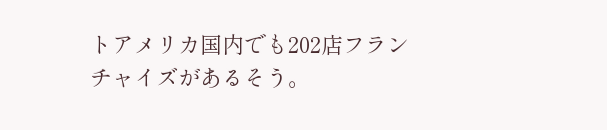トアメリカ国内でも202店フランチャイズがあるそう。